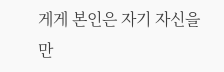게게 본인은 자기 자신을 만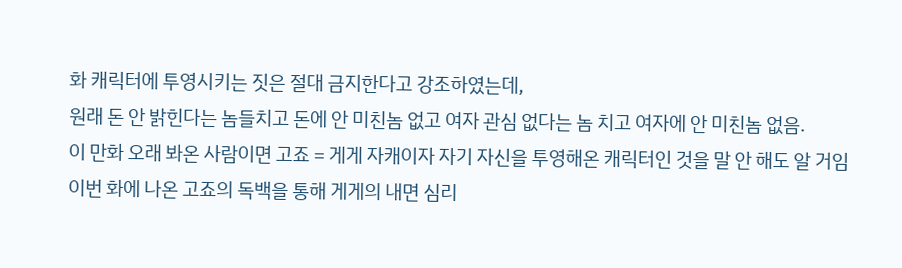화 캐릭터에 투영시키는 짓은 절대 금지한다고 강조하였는데,
원래 돈 안 밝힌다는 놈들치고 돈에 안 미친놈 없고 여자 관심 없다는 놈 치고 여자에 안 미친놈 없음.
이 만화 오래 봐온 사람이면 고죠 = 게게 자캐이자 자기 자신을 투영해온 캐릭터인 것을 말 안 해도 알 거임
이번 화에 나온 고죠의 독백을 통해 게게의 내면 심리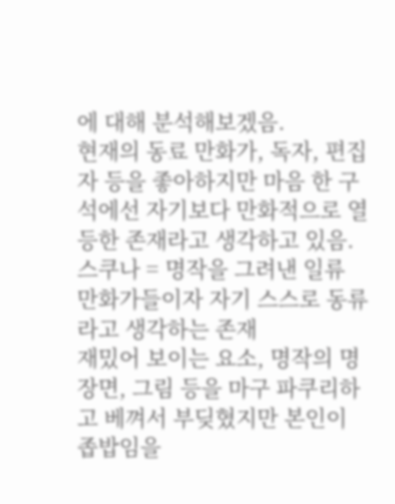에 대해 분석해보겠음.
현재의 동료 만화가, 독자, 편집자 등을 좋아하지만 마음 한 구석에선 자기보다 만화적으로 열등한 존재라고 생각하고 있음.
스쿠나 = 명작을 그려낸 일류 만화가들이자 자기 스스로 동류라고 생각하는 존재
재밌어 보이는 요소, 명작의 명장면, 그림 등을 마구 파쿠리하고 베껴서 부딪혔지만 본인이 좁밥임을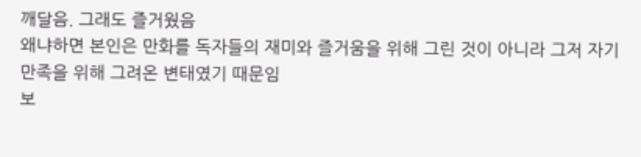깨달음. 그래도 즐거웠음
왜냐하면 본인은 만화를 독자들의 재미와 즐거움을 위해 그린 것이 아니라 그저 자기 만족을 위해 그려온 변태였기 때문임
보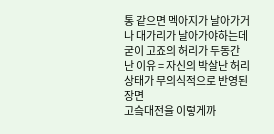통 같으면 멕아지가 날아가거나 대가리가 날아가야하는데 굳이 고죠의 허리가 두동간 난 이유 = 자신의 박살난 허리 상태가 무의식적으로 반영된 장면
고슼대전을 이렇게까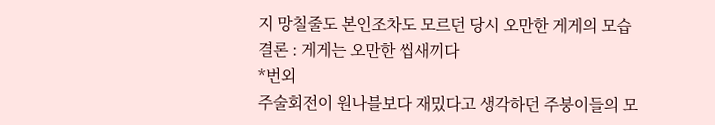지 망칠줄도 본인조차도 모르던 당시 오만한 게게의 모습
결론 : 게게는 오만한 씹새끼다
*번외
주술회전이 원나블보다 재밌다고 생각하던 주붕이들의 모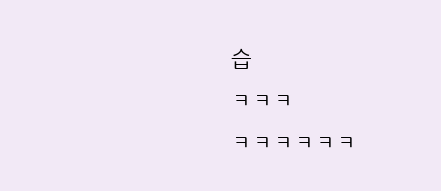습
ㅋㅋㅋ
ㅋㅋㅋㅋㅋㅋ